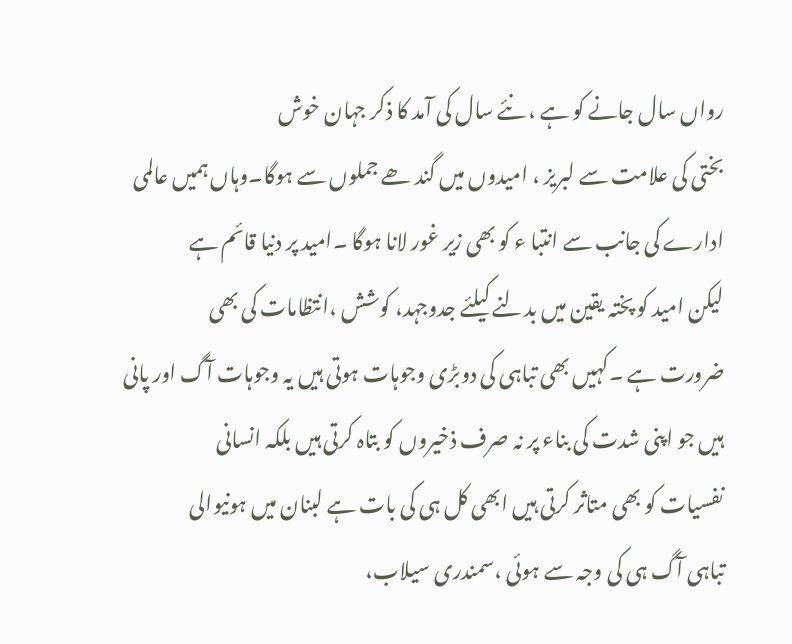رواں سال جانے کو ہے ، نئے سال کی آمد کا ذکر جہان خوش
بختی کی علامت سے لبریز ، امیدوں میں گند ھے جملوں سے ہوگا۔وہاں ہمیں عالمی
ادارے کی جانب سے انتبا ء کو بھی زیر غور لانا ہوگا ۔امید پر دنیا قائم ہے
لیکن امید کو پختہ یقین میں بدلنے کیلئے جدوجہد، کوشش ،انتظامات کی بھی
ضرورت ہے ۔کہیں بھی تباہی کی دوبڑی وجوہات ہوتی ہیں یہ وجوہات آگ اور پانی
ہیں جو اپنی شدت کی بناء پر نہ صرف ذخیروں کو بتاہ کرتی ہیں بلکہ انسانی
نفسیات کو بھی متاثر کرتی ہیں ابھی کل ہی کی بات ہے لبنان میں ہونیوالی
تباہی آگ ہی کی وجہ سے ہوئی ،سمندری سیلاب،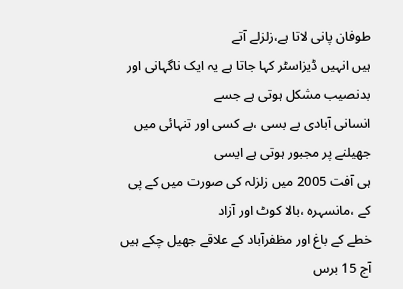طوفان پانی لاتا ہے،زلزلے آتے
ہیں انہیں ڈیزاسٹر کہا جاتا ہے یہ ایک ناگہانی اور بدنصیب مشکل ہوتی ہے جسے
انسانی آبادی بے بسی ،بے کسی اور تنہائی میں جھیلنے پر مجبور ہوتی ہے ایسی
ہی آفت 2005 میں زلزلہ کی صورت میں کے پی کے ،مانسہرہ ،بالا کوٹ اور آزاد
خطے کے باغ اور مظفرآباد کے علاقے جھیل چکے ہیں آج 15 برس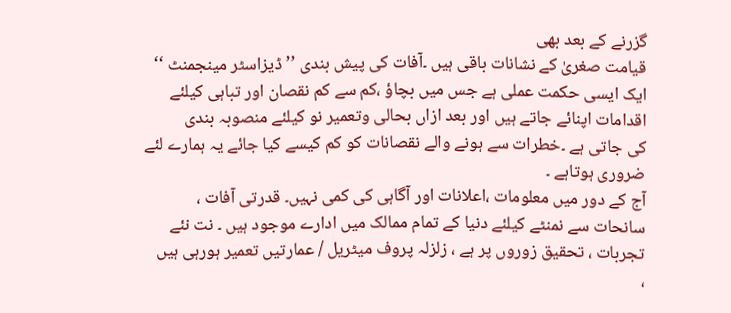گزرنے کے بعد بھی
قیامت صغریٰ کے نشانات باقی ہیں ۔آفات کی پیش بندی ’’ ڈیزاسٹر مینجمنٹ ‘‘
ایک ایسی حکمت عملی ہے جس میں بچاؤ ،کم سے کم نقصان اور تباہی کیلئے
اقدامات اپنائے جاتے ہیں اور بعد ازاں بحالی وتعمیر نو کیلئے منصوبہ بندی
کی جاتی ہے ۔خطرات سے ہونے والے نقصانات کو کم کیسے کیا جائے یہ ہمارے لئے
ضروری ہوتاہے ۔
آج کے دور میں معلومات ،اعلانات اور آگاہی کی کمی نہیں۔ قدرتی آفات ،
سانحات سے نمنٹے کیلئے دنیا کے تمام ممالک میں ادارے موجود ہیں ۔ نت نئے
تجربات ، تحقیق زوروں پر ہے ، زلزلہ پروف میٹریل / عمارتیں تعمیر ہورہی ہیں
،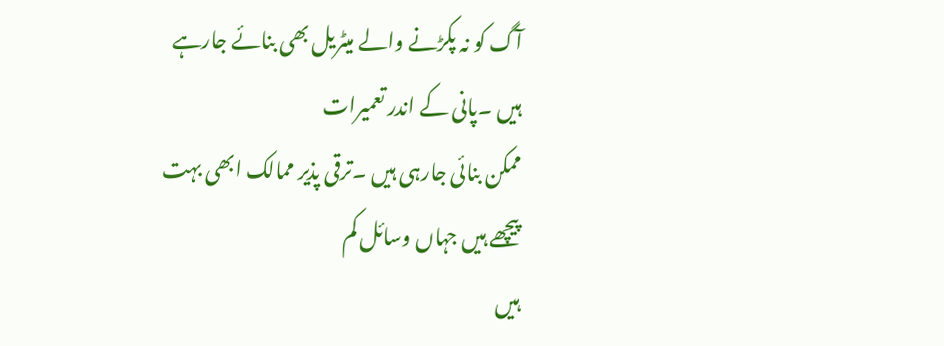آگ کو نہ پکڑنے والے میٹریل بھی بنائے جارہے ہیں ۔پانی کے اندر تعمیرات
ممکن بنائی جارہی ہیں ۔ترقی پذیر ممالک ابھی بہت پیچھے ہیں جہاں وسائل کم
ہیں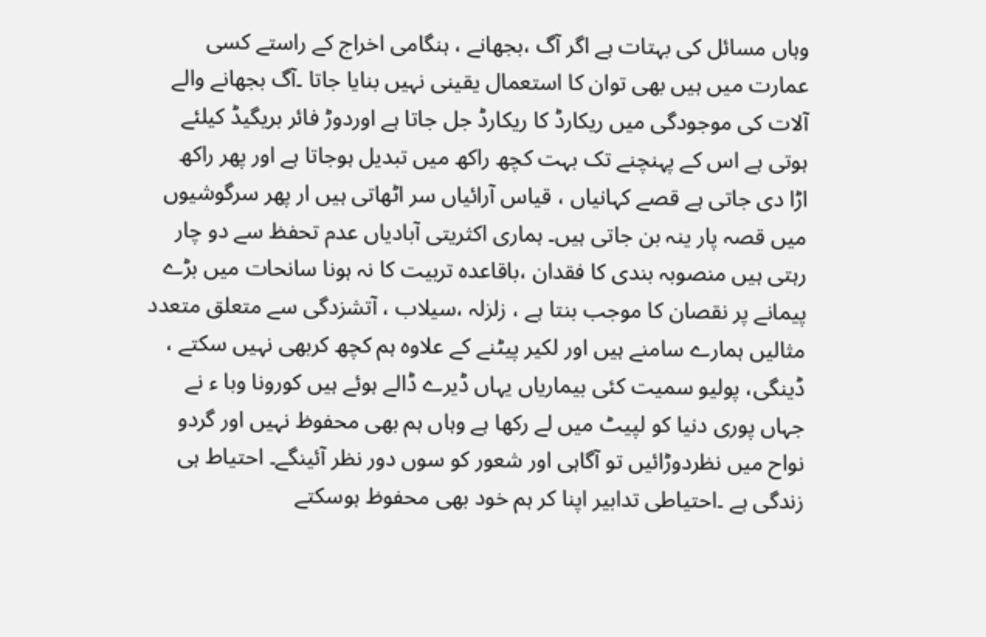وہاں مسائل کی بہتات ہے اگر آگ ،بجھانے ، ہنگامی اخراج کے راستے کسی
عمارت میں ہیں بھی توان کا استعمال یقینی نہیں بنایا جاتا ۔آگ بجھانے والے
آلات کی موجودگی میں ریکارڈ کا ریکارڈ جل جاتا ہے اوردوڑ فائر بریگیڈ کیلئے
ہوتی ہے اس کے پہنچنے تک بہت کچھ راکھ میں تبدیل ہوجاتا ہے اور پھر راکھ
اڑا دی جاتی ہے قصے کہانیاں ، قیاس آرائیاں سر اٹھاتی ہیں ار پھر سرگوشیوں
میں قصہ پار ینہ بن جاتی ہیں۔ ہماری اکثریتی آبادیاں عدم تحفظ سے دو چار
رہتی ہیں منصوبہ بندی کا فقدان ،باقاعدہ تربیت کا نہ ہونا سانحات میں بڑے
پیمانے پر نقصان کا موجب بنتا ہے ، زلزلہ ،سیلاب ، آتشزدگی سے متعلق متعدد
مثالیں ہمارے سامنے ہیں اور لکیر پیٹنے کے علاوہ ہم کچھ کربھی نہیں سکتے ،
ڈینگی، پولیو سمیت کئی بیماریاں یہاں ڈیرے ڈالے ہوئے ہیں کورونا وبا ء نے
جہاں پوری دنیا کو لپیٹ میں لے رکھا ہے وہاں ہم بھی محفوظ نہیں اور گردو
نواح میں نظردوڑائیں تو آگاہی اور شعور کو سوں دور نظر آئینگے۔ احتیاط ہی
زندگی ہے ۔احتیاطی تدابیر اپنا کر ہم خود بھی محفوظ ہوسکتے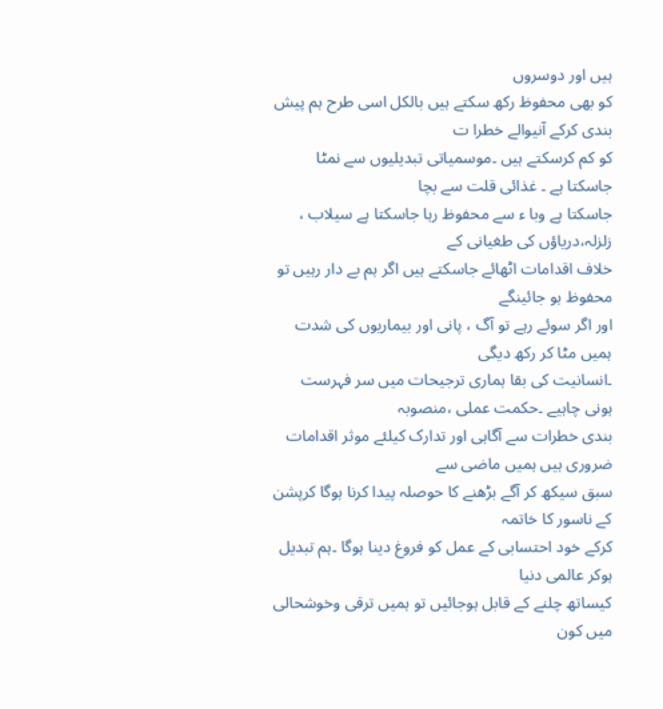ہیں اور دوسروں
کو بھی محفوظ رکھ سکتے ہیں بالکل اسی طرح ہم پیش بندی کرکے آنیوالے خطرا ت
کو کم کرسکتے ہیں ۔موسمیاتی تبدیلیوں سے نمٹا جاسکتا ہے ۔ غذائی قلت سے بچا
جاسکتا ہے وبا ء سے محفوظ رہا جاسکتا ہے سیلاب ، زلزلہ،دریاؤں کی طغیانی کے
خلاف اقدامات اٹھائے جاسکتے ہیں اگر ہم بے دار رہیں تو محفوظ ہو جائینگے
اور اگر سوئے رہے تو آگ ، پانی اور بیماریوں کی شدت ہمیں مٹا کر رکھ دیگی
۔انسانیت کی بقا ہماری ترجیحات میں سر فہرست ہونی چاہیے ۔حکمت عملی ،منصوبہ
بندی خطرات سے آگاہی اور تدارک کیلئے موثر اقدامات ضروری ہیں ہمیں ماضی سے
سبق سیکھ کر آگے بڑھنے کا حوصلہ پیدا کرنا ہوگا کرپشن کے ناسور کا خاتمہ
کرکے خود احتسابی کے عمل کو فروغ دینا ہوگا ۔ہم تبدیل ہوکر عالمی دنیا
کیساتھ چلنے کے قابل ہوجائیں تو ہمیں ترقی وخوشحالی میں کون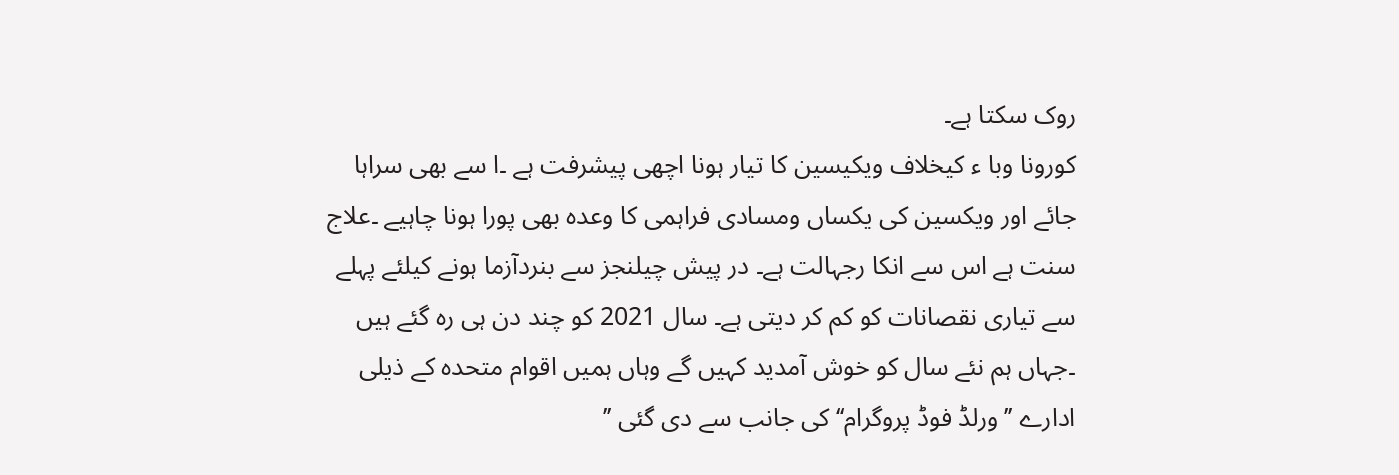روک سکتا ہے۔
کورونا وبا ء کیخلاف ویکیسین کا تیار ہونا اچھی پیشرفت ہے ۔ا سے بھی سراہا
جائے اور ویکسین کی یکساں ومسادی فراہمی کا وعدہ بھی پورا ہونا چاہیے ۔علاج
سنت ہے اس سے انکا رجہالت ہے۔ در پیش چیلنجز سے بنردآزما ہونے کیلئے پہلے
سے تیاری نقصانات کو کم کر دیتی ہے۔ سال 2021 کو چند دن ہی رہ گئے ہیں
۔جہاں ہم نئے سال کو خوش آمدید کہیں گے وہاں ہمیں اقوام متحدہ کے ذیلی
ادارے ’’ ورلڈ فوڈ پروگرام‘‘ کی جانب سے دی گئی ’’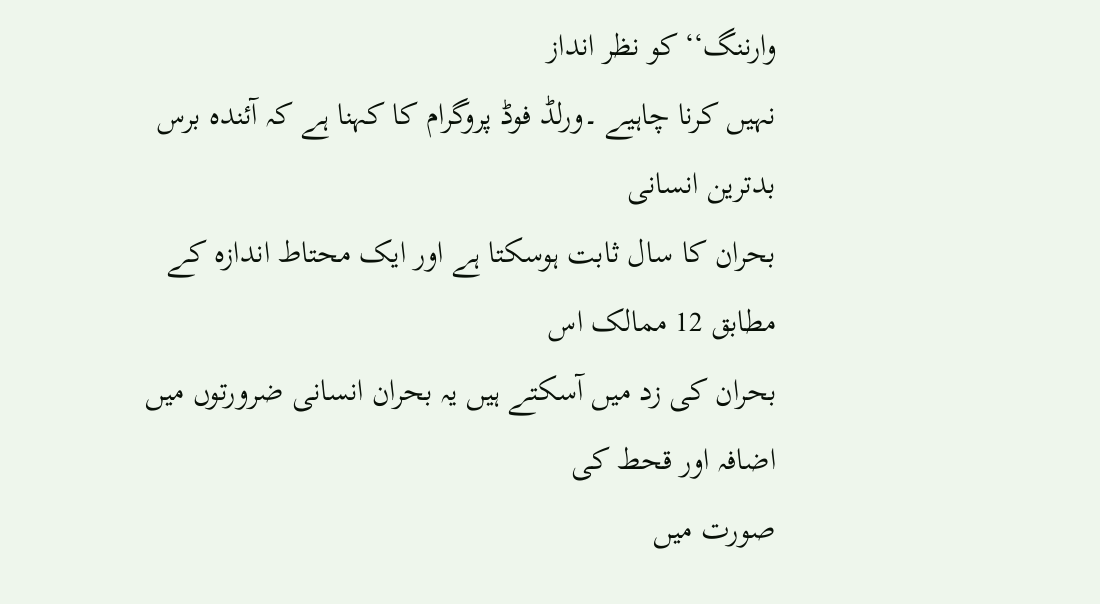وارننگ‘‘ کو نظر انداز
نہیں کرنا چاہیے ۔ورلڈ فوڈ پروگرام کا کہنا ہے کہ آئندہ برس بدترین انسانی
بحران کا سال ثابت ہوسکتا ہے اور ایک محتاط اندازہ کے مطابق 12 ممالک اس
بحران کی زد میں آسکتے ہیں یہ بحران انسانی ضرورتوں میں اضافہ اور قحط کی
صورت میں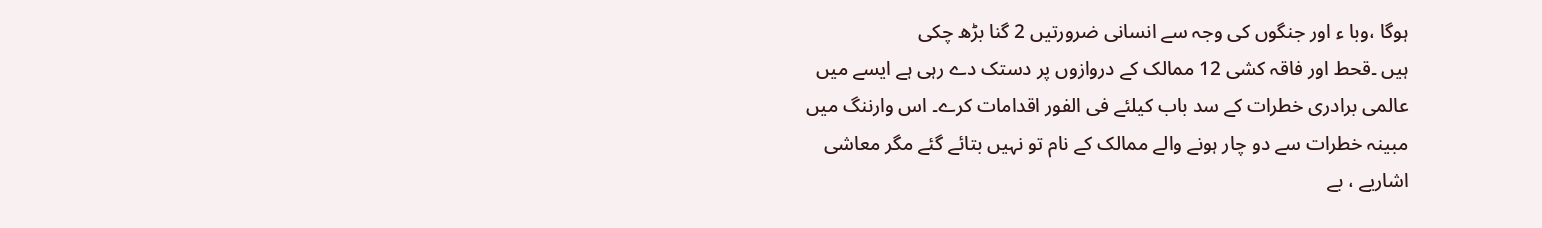ہوگا ،وبا ء اور جنگوں کی وجہ سے انسانی ضرورتیں 2 گنا بڑھ چکی
ہیں ۔قحط اور فاقہ کشی 12 ممالک کے دروازوں پر دستک دے رہی ہے ایسے میں
عالمی برادری خطرات کے سد باب کیلئے فی الفور اقدامات کرے۔ اس وارننگ میں
مبینہ خطرات سے دو چار ہونے والے ممالک کے نام تو نہیں بتائے گئے مگر معاشی
اشاریے ، بے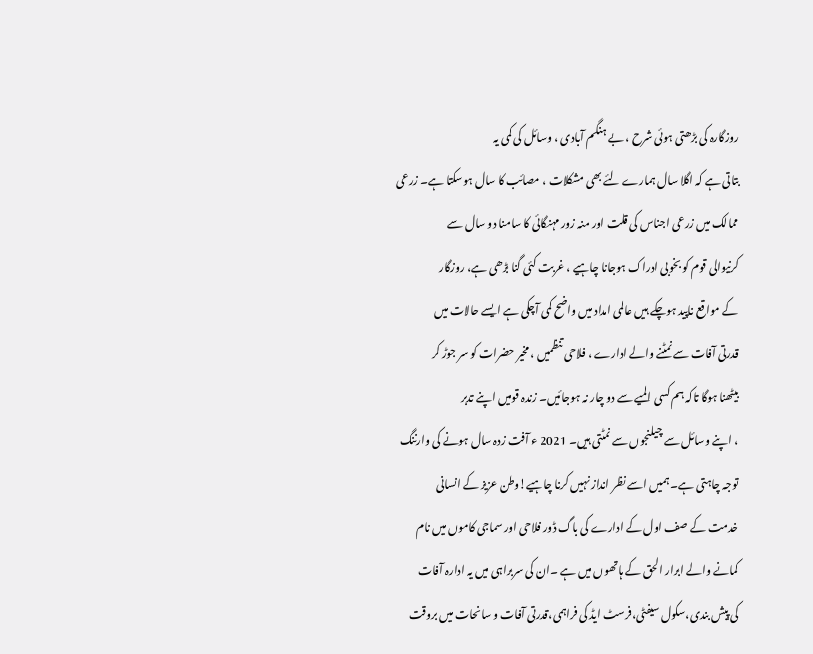روزگارہ کی بڑھتی ہوئی شرح ، بے ہنگم آبادی ، وسائل کی کمی یہ
بتاتی ہے کہ اگلا سال ہمارے لئے بھی مشکلات ، مصائب کا سال ہوسکتا ہے۔ زرعی
ممالک میں زرعی اجناس کی قلت اور منہ زور مہنگائی کا سامنا دو سال سے
کرنیوالی قوم کو بخوبی ادراک ہوجانا چاہیے ، غربت کئی گنا بڑھی ہے، روزگار
کے مواقع ناپید ہوچکے ہیں عالمی امداد میں واضح کمی آچکی ہے ایسے حالات میں
قدرتی آفات سے نمٹنے والے ادارے ، فلاحی تنظمیں ، مخیر حضرات کو سر جوڑ کر
بیٹھنا ہوگا تاکہ ہم کسی المیے سے دو چار نہ ہوجائیں۔ زندہ قومیں اپنے تدبر
، اپنے وسائل سے چیلنجوں سے نمٹتی ہیں۔ 2021 ء آفت زدہ سال ہونے کی وارننگ
توجہ چاہتی ہے۔ ہمیں اسے نظر انداز نہیں کرنا چاہیے!وطن عزیز کے انسانی
خدمت کے صف اول کے ادارے کی باگ ڈور فلاحی اور سماجی کاموں میں نام
کمانے والے ابرار الحق کے ہاتھوں میں ہے ۔ان کی سربراہی میں یہ ادارہ آفات
کی پیش بندی،سکول سیفٹی،فرسٹ ایڈ کی فراہمی،قدرتی آفات و سانحات میں بروقت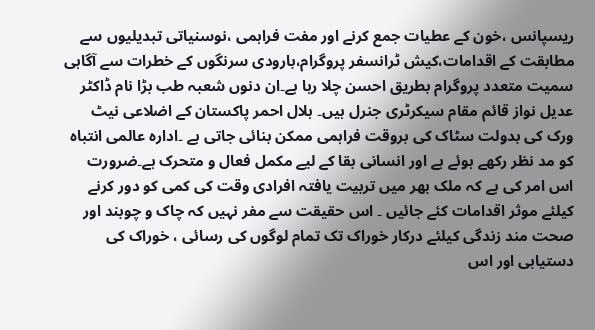ریسپانس ،خون کے عطیات جمع کرنے اور مفت فراہمی ،نوسنیاتی تبدیلیوں سے
مطابقت کے اقدامات،کیش ٹرانسفر پروگرام،بارودی سرنگوں کے خطرات سے آگاہی
سمیت متعدد پروگرام بطریق احسن چلا رہا ہے۔ان دنوں شعبہ طب بڑا نام ڈاکٹر
عدیل نواز قائم مقام سیکرٹری جنرل ہیں۔ ہلال احمر پاکستان کے اضلاعی نیٹ
ورک کی بدولت سٹاک کی بروقت فراہمی ممکن بنائی جاتی ہے ۔ادارہ عالمی انتباہ
کو مد نظر رکھے ہوئے ہے اور انسانی بقا کے لیے مکمل فعال و متحرک ہے۔ضرورت
اس امر کی ہے کہ ملک بھر میں تربیت یافتہ افرادی وقت کی کمی کو دور کرنے
کیلئے موثر اقدامات کئے جائیں ۔ اس حقیقت سے مفر نہیں کہ چاک و چوبند اور
صحت مند زندگی کیلئے درکار خوراک تک تمام لوگوں کی رسائی ، خوراک کی
دستیابی اور اس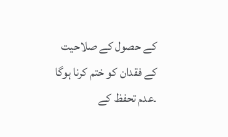کے حصول کے صلاحیت کے فقدان کو ختم کرنا ہوگا ۔عدم تحفظ کے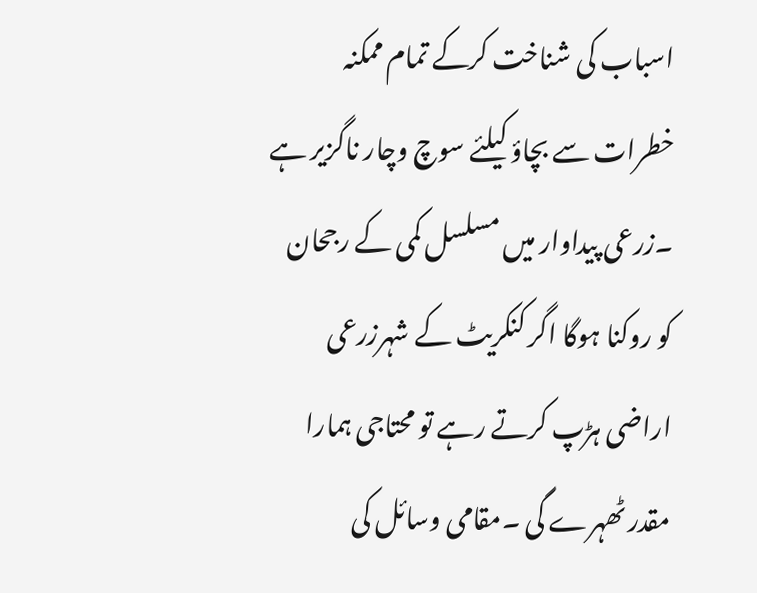اسباب کی شناخت کرکے تمام ممکنہ خطرات سے بچاؤ کیلئے سوچ وچار ناگزیر ہے
۔زرعی پیداوار میں مسلسل کمی کے رجحان کو روکنا ہوگا اگر کنکریٹ کے شہرزرعی
اراضی ہڑپ کرتے رہے تو محتاجی ہمارا مقدر ٹھہرے گی ۔مقامی وسائل کی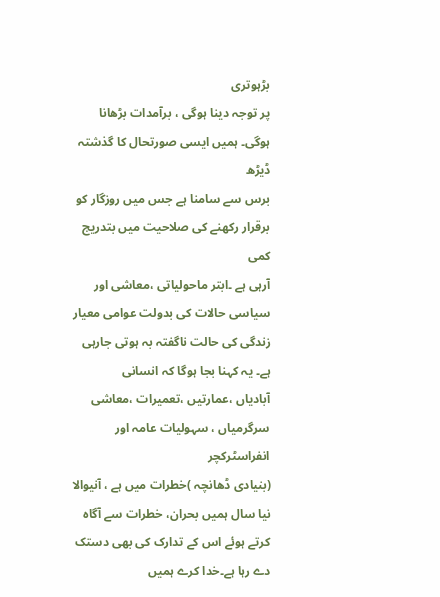بڑہوتری
پر توجہ دینا ہوگی ، برآمدات بڑھانا ہوگی۔ ہمیں ایسی صورتحال کا گذشتہ ڈیڑھ
برس سے سامنا ہے جس میں روزگار کو برقرار رکھنے کی صلاحیت میں بتدریج کمی
آرہی ہے ۔ابتر ماحولیاتی ،معاشی اور سیاسی حالات کی بدولت عوامی معیار
زندگی کی حالت ناگفتہ بہ ہوتی جارہی ہے۔ یہ کہنا بجا ہوگا کہ انسانی
آبادیاں ،عمارتیں ،تعمیرات ،معاشی سرگرمیاں ، سہولیات عامہ اور انفراسٹرکچر
(بنیادی ڈھانچہ )خطرات میں ہے ، آنیوالا نیا سال ہمیں بحران، خطرات سے آگاہ
کرتے ہوئے اس کے تدارک کی بھی دستک دے رہا ہے۔خدا کرے ہمیں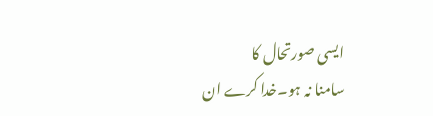ایسی صورتحال کا
سامنا نہ ہو۔خدا کرے ان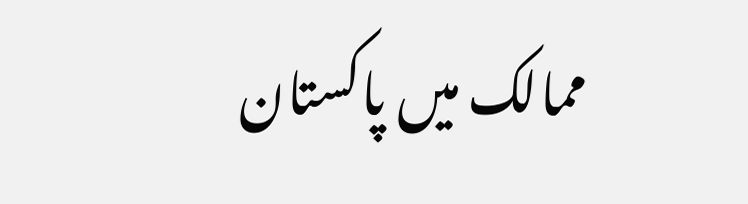ممالک میں پاکستان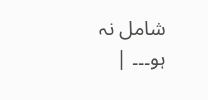شامل نہ ہو۔۔۔ |